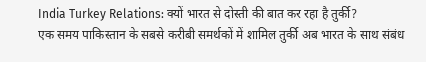India Turkey Relations: क्यों भारत से दोस्ती की बात कर रहा है तुर्की?
एक समय पाकिस्तान के सबसे करीबी समर्थकों में शामिल तुर्की अब भारत के साथ संबंध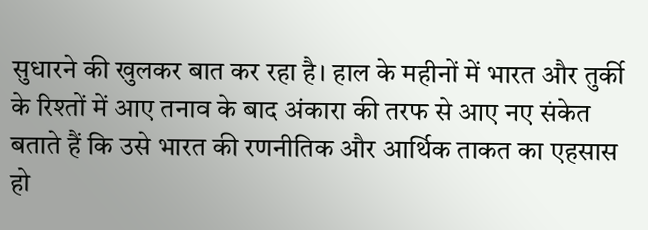सुधारने की खुलकर बात कर रहा है। हाल के महीनों में भारत और तुर्की के रिश्तों में आए तनाव के बाद अंकारा की तरफ से आए नए संकेत बताते हैं कि उसे भारत की रणनीतिक और आर्थिक ताकत का एहसास हो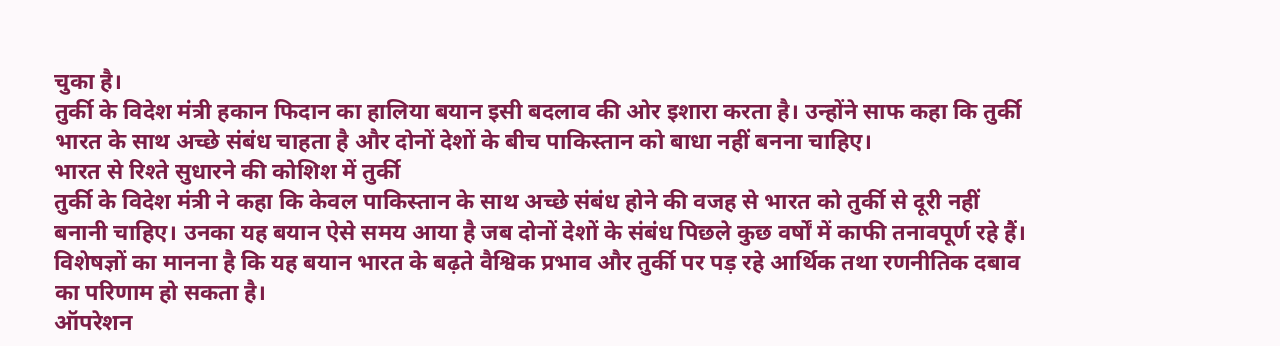चुका है।
तुर्की के विदेश मंत्री हकान फिदान का हालिया बयान इसी बदलाव की ओर इशारा करता है। उन्होंने साफ कहा कि तुर्की भारत के साथ अच्छे संबंध चाहता है और दोनों देशों के बीच पाकिस्तान को बाधा नहीं बनना चाहिए।
भारत से रिश्ते सुधारने की कोशिश में तुर्की
तुर्की के विदेश मंत्री ने कहा कि केवल पाकिस्तान के साथ अच्छे संबंध होने की वजह से भारत को तुर्की से दूरी नहीं बनानी चाहिए। उनका यह बयान ऐसे समय आया है जब दोनों देशों के संबंध पिछले कुछ वर्षों में काफी तनावपूर्ण रहे हैं।
विशेषज्ञों का मानना है कि यह बयान भारत के बढ़ते वैश्विक प्रभाव और तुर्की पर पड़ रहे आर्थिक तथा रणनीतिक दबाव का परिणाम हो सकता है।
ऑपरेशन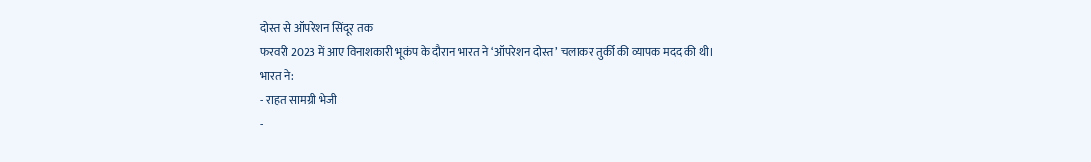दोस्त से ऑपरेशन सिंदूर तक
फरवरी 2023 में आए विनाशकारी भूकंप के दौरान भारत ने ‘ऑपरेशन दोस्त’ चलाकर तुर्की की व्यापक मदद की थी।
भारत ने:
- राहत सामग्री भेजी
-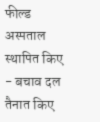फील्ड अस्पताल स्थापित किए
- बचाव दल तैनात किए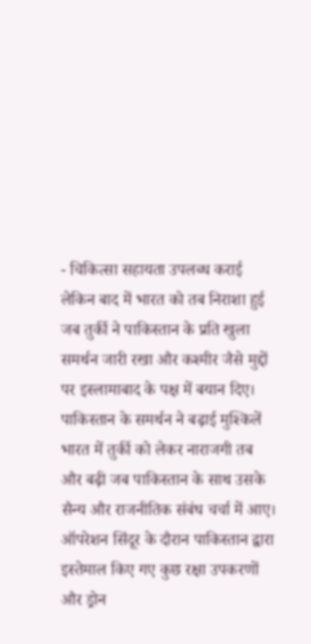- चिकित्सा सहायता उपलब्ध कराई
लेकिन बाद में भारत को तब निराशा हुई जब तुर्की ने पाकिस्तान के प्रति खुला समर्थन जारी रखा और कश्मीर जैसे मुद्दों पर इस्लामाबाद के पक्ष में बयान दिए।
पाकिस्तान के समर्थन ने बढ़ाई मुश्किलें
भारत में तुर्की को लेकर नाराजगी तब और बढ़ी जब पाकिस्तान के साथ उसके सैन्य और राजनीतिक संबंध चर्चा में आए।
ऑपरेशन सिंदूर के दौरान पाकिस्तान द्वारा इस्तेमाल किए गए कुछ रक्षा उपकरणों और ड्रोन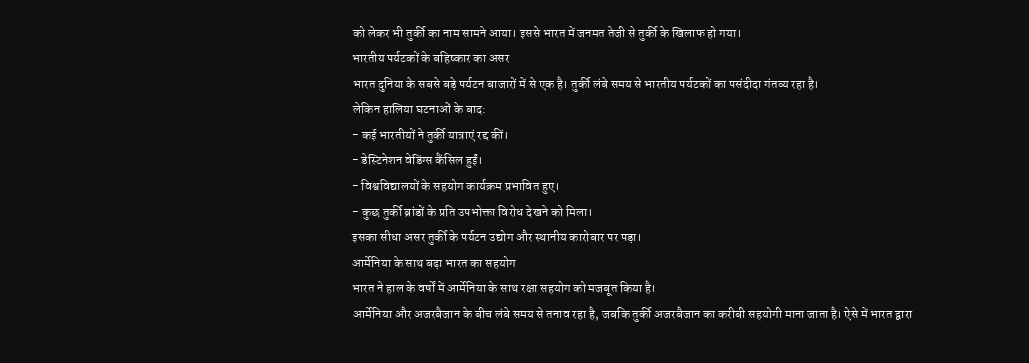को लेकर भी तुर्की का नाम सामने आया। इससे भारत में जनमत तेजी से तुर्की के खिलाफ हो गया।
भारतीय पर्यटकों के बहिष्कार का असर
भारत दुनिया के सबसे बड़े पर्यटन बाजारों में से एक है। तुर्की लंबे समय से भारतीय पर्यटकों का पसंदीदा गंतव्य रहा है।
लेकिन हालिया घटनाओं के बाद:
- कई भारतीयों ने तुर्की यात्राएं रद्द कीं।
- डेस्टिनेशन वेडिंग्स कैंसिल हुईं।
- विश्वविद्यालयों के सहयोग कार्यक्रम प्रभावित हुए।
- कुछ तुर्की ब्रांडों के प्रति उपभोक्ता विरोध देखने को मिला।
इसका सीधा असर तुर्की के पर्यटन उद्योग और स्थानीय कारोबार पर पड़ा।
आर्मेनिया के साथ बढ़ा भारत का सहयोग
भारत ने हाल के वर्षों में आर्मेनिया के साथ रक्षा सहयोग को मजबूत किया है।
आर्मेनिया और अजरबैजान के बीच लंबे समय से तनाव रहा है, जबकि तुर्की अजरबैजान का करीबी सहयोगी माना जाता है। ऐसे में भारत द्वारा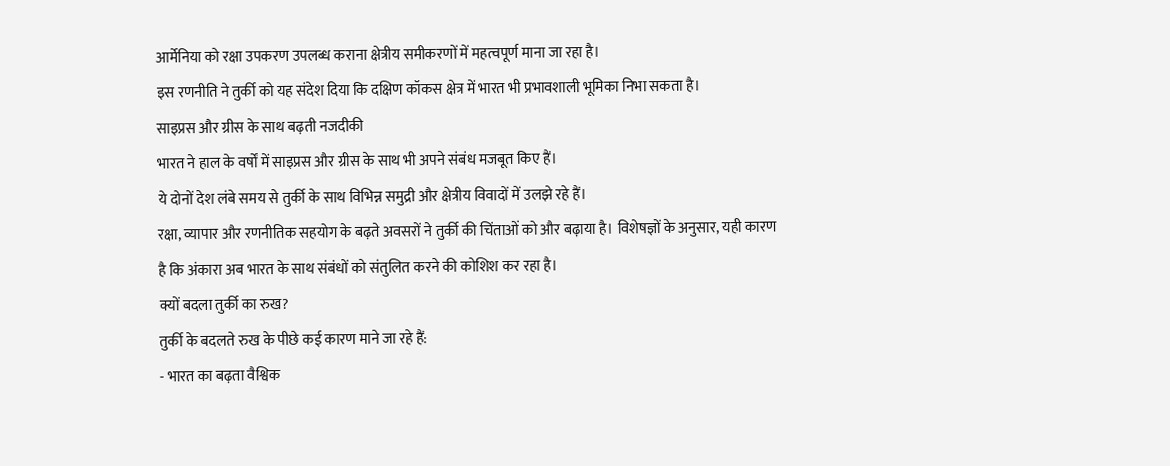आर्मेनिया को रक्षा उपकरण उपलब्ध कराना क्षेत्रीय समीकरणों में महत्वपूर्ण माना जा रहा है।
इस रणनीति ने तुर्की को यह संदेश दिया कि दक्षिण कॉकस क्षेत्र में भारत भी प्रभावशाली भूमिका निभा सकता है।
साइप्रस और ग्रीस के साथ बढ़ती नजदीकी
भारत ने हाल के वर्षों में साइप्रस और ग्रीस के साथ भी अपने संबंध मजबूत किए हैं।
ये दोनों देश लंबे समय से तुर्की के साथ विभिन्न समुद्री और क्षेत्रीय विवादों में उलझे रहे हैं।
रक्षा, व्यापार और रणनीतिक सहयोग के बढ़ते अवसरों ने तुर्की की चिंताओं को और बढ़ाया है। विशेषज्ञों के अनुसार, यही कारण है कि अंकारा अब भारत के साथ संबंधों को संतुलित करने की कोशिश कर रहा है।
क्यों बदला तुर्की का रुख?
तुर्की के बदलते रुख के पीछे कई कारण माने जा रहे हैं:
- भारत का बढ़ता वैश्विक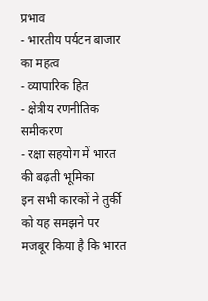प्रभाव
- भारतीय पर्यटन बाजार का महत्व
- व्यापारिक हित
- क्षेत्रीय रणनीतिक समीकरण
- रक्षा सहयोग में भारत की बढ़ती भूमिका
इन सभी कारकों ने तुर्की को यह समझने पर मजबूर किया है कि भारत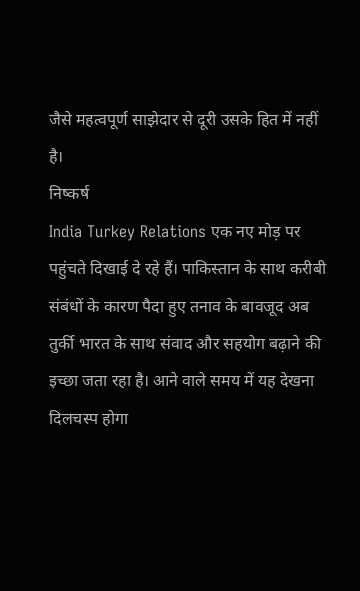जैसे महत्वपूर्ण साझेदार से दूरी उसके हित में नहीं है।
निष्कर्ष
India Turkey Relations एक नए मोड़ पर पहुंचते दिखाई दे रहे हैं। पाकिस्तान के साथ करीबी संबंधों के कारण पैदा हुए तनाव के बावजूद अब तुर्की भारत के साथ संवाद और सहयोग बढ़ाने की इच्छा जता रहा है। आने वाले समय में यह देखना दिलचस्प होगा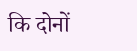कि दोनों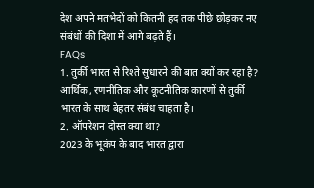देश अपने मतभेदों को कितनी हद तक पीछे छोड़कर नए संबंधों की दिशा में आगे बढ़ते हैं।
FAQs
1. तुर्की भारत से रिश्ते सुधारने की बात क्यों कर रहा है?
आर्थिक, रणनीतिक और कूटनीतिक कारणों से तुर्की भारत के साथ बेहतर संबंध चाहता है।
2. ऑपरेशन दोस्त क्या था?
2023 के भूकंप के बाद भारत द्वारा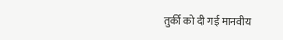तुर्की को दी गई मानवीय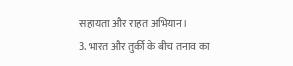सहायता और राहत अभियान।
3. भारत और तुर्की के बीच तनाव का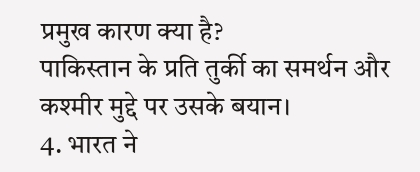प्रमुख कारण क्या है?
पाकिस्तान के प्रति तुर्की का समर्थन और कश्मीर मुद्दे पर उसके बयान।
4. भारत ने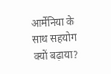आर्मेनिया के साथ सहयोग क्यों बढ़ाया?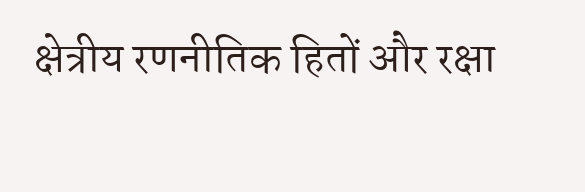क्षेत्रीय रणनीतिक हितों और रक्षा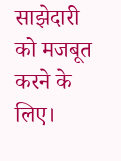साझेदारी को मजबूत करने के लिए।